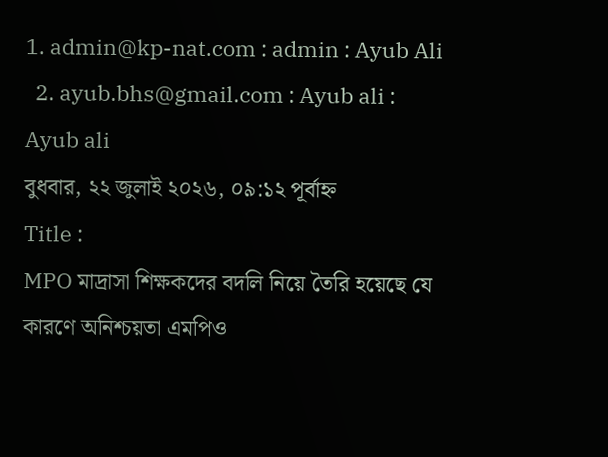1. admin@kp-nat.com : admin : Ayub Ali
  2. ayub.bhs@gmail.com : Ayub ali : Ayub ali
বুধবার, ২২ জুলাই ২০২৬, ০৯:১২ পূর্বাহ্ন
Title :
MPO মাদ্রাসা শিক্ষকদের বদলি নিয়ে তৈরি হয়েছে যে কারণে অনিশ্চয়তা এমপিও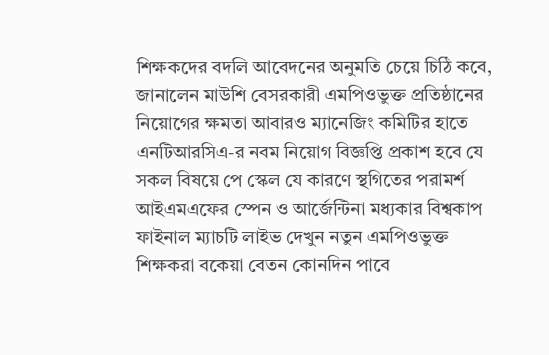শিক্ষকদের বদলি আবেদনের অনুমতি চেয়ে চিঠি কবে, জানালেন মাউশি বেসরকারী এমপিওভুক্ত প্রতিষ্ঠানের নিয়োগের ক্ষমতা আবারও ম্যানেজিং কমিটির হাতে এনটিআরসিএ-র নবম নিয়োগ বিজ্ঞপ্তি প্রকাশ হবে যে সকল বিষয়ে পে স্কেল যে কারণে স্থগিতের পরামর্শ আইএমএফের স্পেন ও আর্জেন্টিনা মধ্যকার বিশ্বকাপ ফাইনাল ম্যাচটি লাইভ দেখুন নতুন এমপিওভুক্ত শিক্ষকরা বকেয়া বেতন কোনদিন পাবে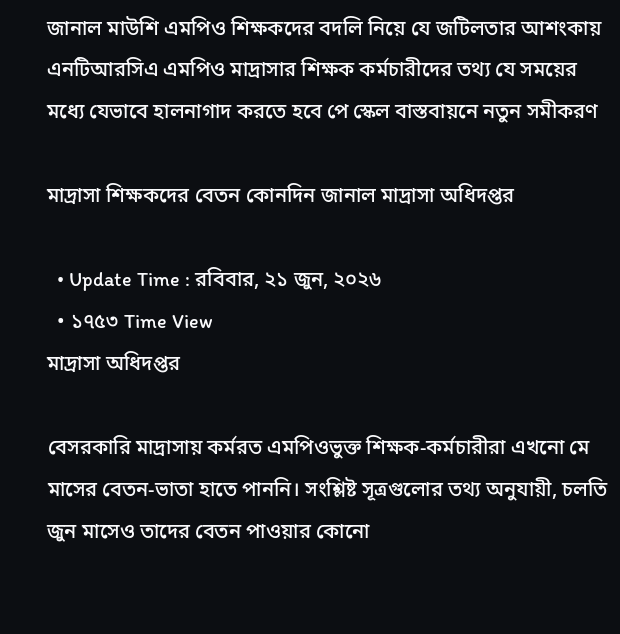জানাল মাউশি এমপিও শিক্ষকদের বদলি নিয়ে যে জটিলতার আশংকায় এনটিআরসিএ এমপিও মাদ্রাসার শিক্ষক কর্মচারীদের তথ্য যে সময়ের মধ্যে যেভাবে হালনাগাদ করতে হবে পে স্কেল বাস্তবায়নে নতুন সমীকরণ

মাদ্রাসা শিক্ষকদের বেতন কোনদিন জানাল মাদ্রাসা অধিদপ্তর

  • Update Time : রবিবার, ২১ জুন, ২০২৬
  • ১৭৫৩ Time View
মাদ্রাসা অধিদপ্তর

বেসরকারি মাদ্রাসায় কর্মরত এমপিওভুক্ত শিক্ষক-কর্মচারীরা এখনো মে মাসের বেতন-ভাতা হাতে পাননি। সংশ্লিষ্ট সূত্রগুলোর তথ্য অনুযায়ী, চলতি জুন মাসেও তাদের বেতন পাওয়ার কোনো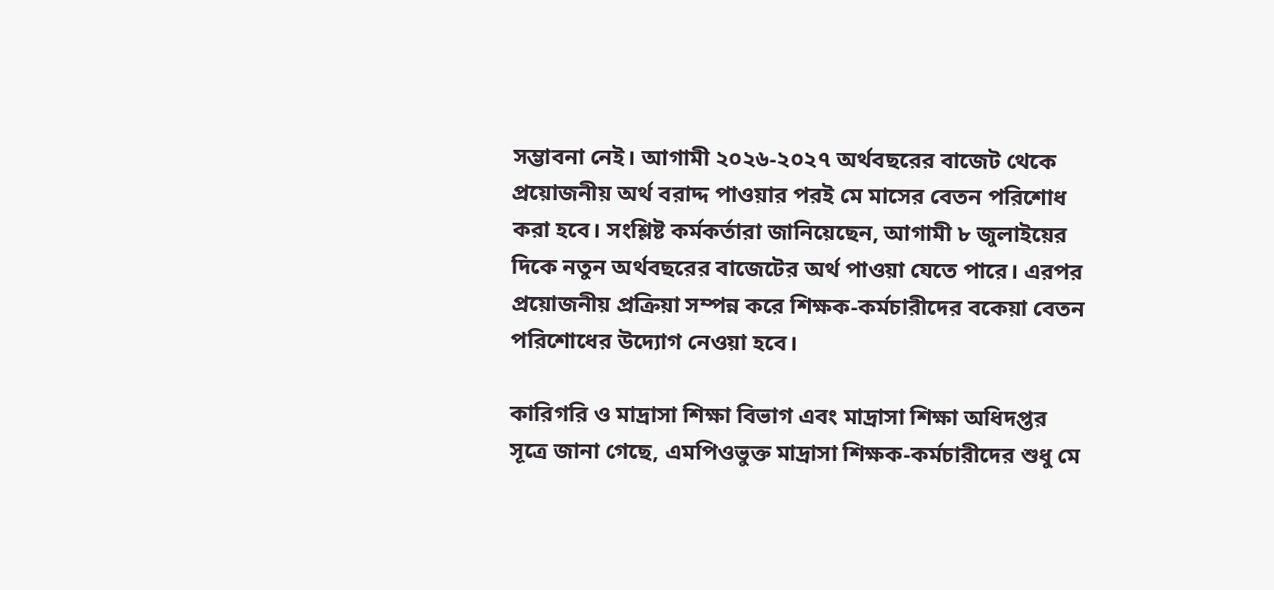সম্ভাবনা নেই। আগামী ২০২৬-২০২৭ অর্থবছরের বাজেট থেকে প্রয়োজনীয় অর্থ বরাদ্দ পাওয়ার পরই মে মাসের বেতন পরিশোধ করা হবে। সংশ্লিষ্ট কর্মকর্তারা জানিয়েছেন, আগামী ৮ জুলাইয়ের দিকে নতুন অর্থবছরের বাজেটের অর্থ পাওয়া যেতে পারে। এরপর প্রয়োজনীয় প্রক্রিয়া সম্পন্ন করে শিক্ষক-কর্মচারীদের বকেয়া বেতন পরিশোধের উদ্যোগ নেওয়া হবে।

কারিগরি ও মাদ্রাসা শিক্ষা বিভাগ এবং মাদ্রাসা শিক্ষা অধিদপ্তর সূত্রে জানা গেছে, এমপিওভুক্ত মাদ্রাসা শিক্ষক-কর্মচারীদের শুধু মে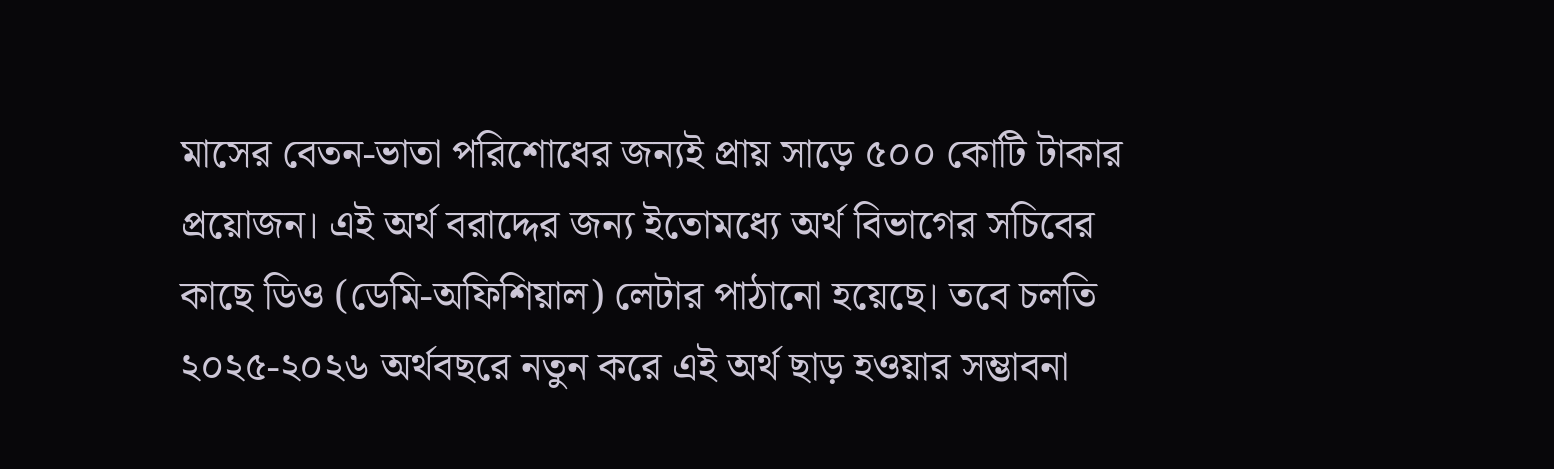মাসের বেতন-ভাতা পরিশোধের জন্যই প্রায় সাড়ে ৫০০ কোটি টাকার প্রয়োজন। এই অর্থ বরাদ্দের জন্য ইতোমধ্যে অর্থ বিভাগের সচিবের কাছে ডিও (ডেমি-অফিশিয়াল) লেটার পাঠানো হয়েছে। তবে চলতি ২০২৫-২০২৬ অর্থবছরে নতুন করে এই অর্থ ছাড় হওয়ার সম্ভাবনা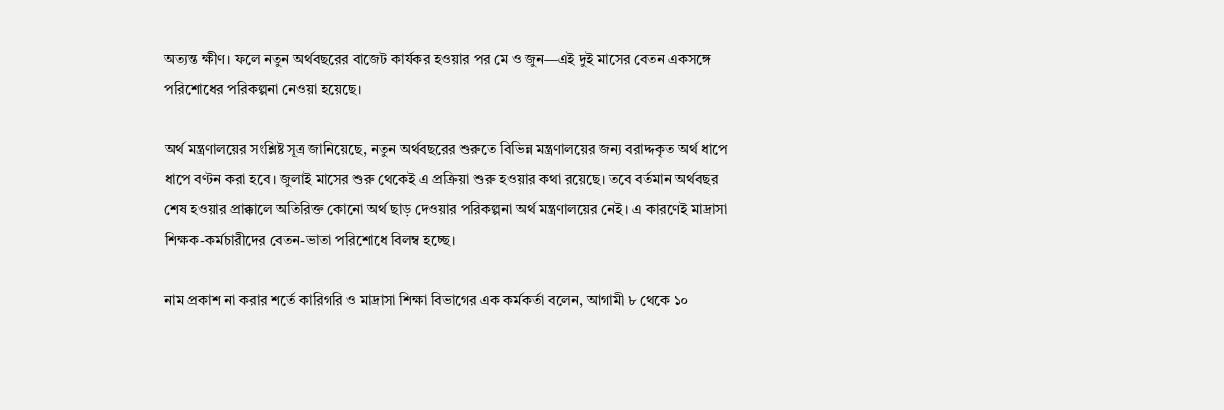অত্যন্ত ক্ষীণ। ফলে নতুন অর্থবছরের বাজেট কার্যকর হওয়ার পর মে ও জুন—এই দুই মাসের বেতন একসঙ্গে পরিশোধের পরিকল্পনা নেওয়া হয়েছে।

অর্থ মন্ত্রণালয়ের সংশ্লিষ্ট সূত্র জানিয়েছে, নতুন অর্থবছরের শুরুতে বিভিন্ন মন্ত্রণালয়ের জন্য বরাদ্দকৃত অর্থ ধাপে ধাপে বণ্টন করা হবে। জুলাই মাসের শুরু থেকেই এ প্রক্রিয়া শুরু হওয়ার কথা রয়েছে। তবে বর্তমান অর্থবছর শেষ হওয়ার প্রাক্কালে অতিরিক্ত কোনো অর্থ ছাড় দেওয়ার পরিকল্পনা অর্থ মন্ত্রণালয়ের নেই। এ কারণেই মাদ্রাসা শিক্ষক-কর্মচারীদের বেতন-ভাতা পরিশোধে বিলম্ব হচ্ছে।

নাম প্রকাশ না করার শর্তে কারিগরি ও মাদ্রাসা শিক্ষা বিভাগের এক কর্মকর্তা বলেন, আগামী ৮ থেকে ১০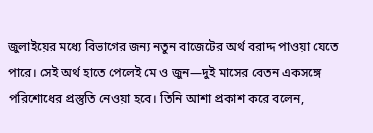জুলাইয়ের মধ্যে বিভাগের জন্য নতুন বাজেটের অর্থ বরাদ্দ পাওয়া যেতে পারে। সেই অর্থ হাতে পেলেই মে ও জুন—দুই মাসের বেতন একসঙ্গে পরিশোধের প্রস্তুতি নেওয়া হবে। তিনি আশা প্রকাশ করে বলেন,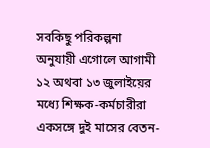সবকিছু পরিকল্পনা অনুযায়ী এগোলে আগামী ১২ অথবা ১৩ জুলাইয়ের মধ্যে শিক্ষক-কর্মচারীরা একসঙ্গে দুই মাসের বেতন-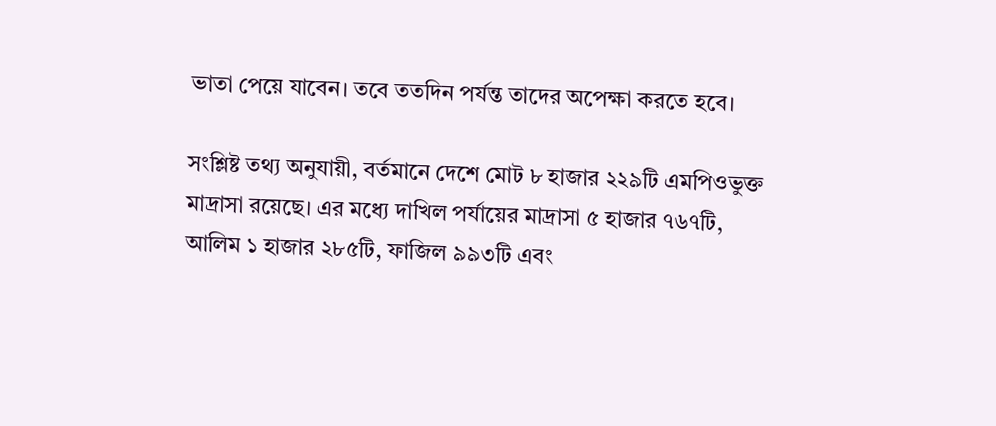ভাতা পেয়ে যাবেন। তবে ততদিন পর্যন্ত তাদের অপেক্ষা করতে হবে।

সংশ্লিষ্ট তথ্য অনুযায়ী, বর্তমানে দেশে মোট ৮ হাজার ২২৯টি এমপিওভুক্ত মাদ্রাসা রয়েছে। এর মধ্যে দাখিল পর্যায়ের মাদ্রাসা ৫ হাজার ৭৬৭টি, আলিম ১ হাজার ২৮৫টি, ফাজিল ৯৯৩টি এবং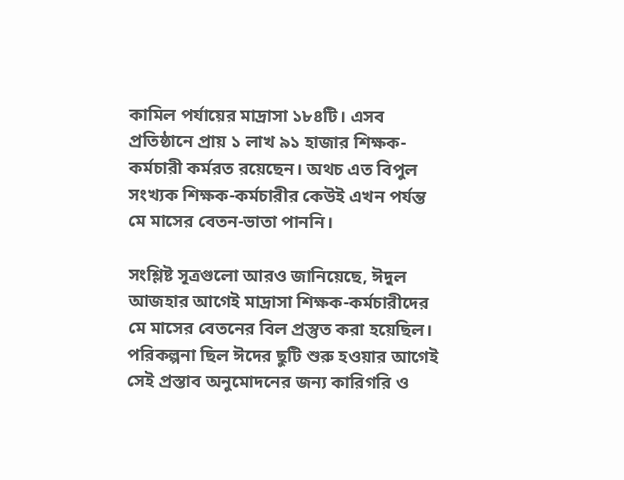কামিল পর্যায়ের মাদ্রাসা ১৮৪টি। এসব প্রতিষ্ঠানে প্রায় ১ লাখ ৯১ হাজার শিক্ষক-কর্মচারী কর্মরত রয়েছেন। অথচ এত বিপুল সংখ্যক শিক্ষক-কর্মচারীর কেউই এখন পর্যন্ত মে মাসের বেতন-ভাতা পাননি।

সংশ্লিষ্ট সূত্রগুলো আরও জানিয়েছে, ঈদুল আজহার আগেই মাদ্রাসা শিক্ষক-কর্মচারীদের মে মাসের বেতনের বিল প্রস্তুত করা হয়েছিল। পরিকল্পনা ছিল ঈদের ছুটি শুরু হওয়ার আগেই সেই প্রস্তাব অনুমোদনের জন্য কারিগরি ও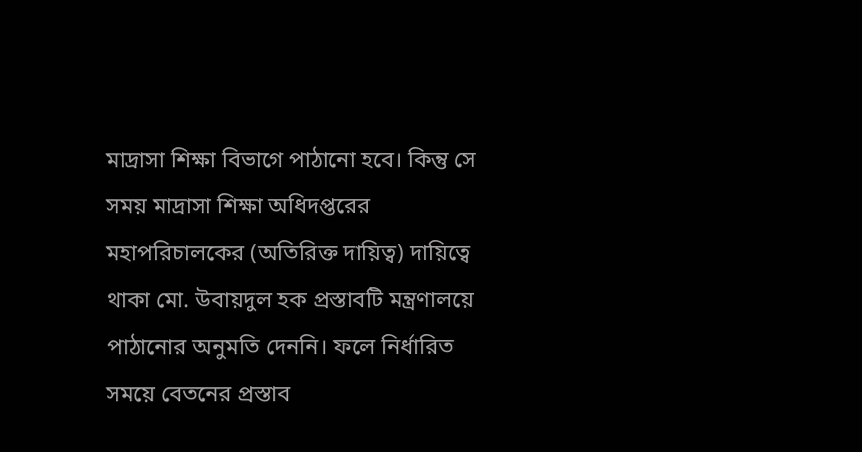মাদ্রাসা শিক্ষা বিভাগে পাঠানো হবে। কিন্তু সে সময় মাদ্রাসা শিক্ষা অধিদপ্তরের মহাপরিচালকের (অতিরিক্ত দায়িত্ব) দায়িত্বে থাকা মো. উবায়দুল হক প্রস্তাবটি মন্ত্রণালয়ে পাঠানোর অনুমতি দেননি। ফলে নির্ধারিত সময়ে বেতনের প্রস্তাব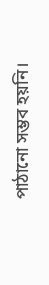পাঠানো সম্ভব হয়নি।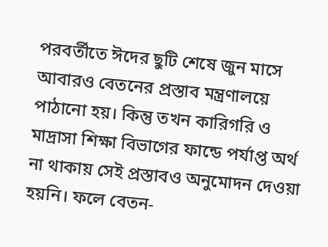পরবর্তীতে ঈদের ছুটি শেষে জুন মাসে আবারও বেতনের প্রস্তাব মন্ত্রণালয়ে পাঠানো হয়। কিন্তু তখন কারিগরি ও মাদ্রাসা শিক্ষা বিভাগের ফান্ডে পর্যাপ্ত অর্থ না থাকায় সেই প্রস্তাবও অনুমোদন দেওয়া হয়নি। ফলে বেতন-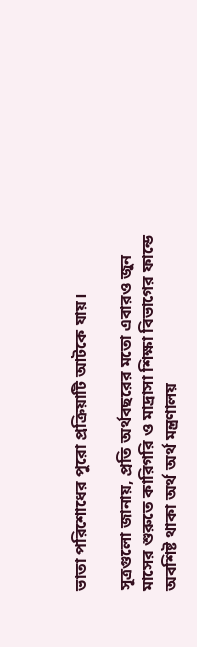ভাতা পরিশোধের পুরো প্রক্রিয়াটি আটকে যায়।

সূত্রগুলো জানায়, প্রতি অর্থবছরের মতো এবারও জুন মাসের শুরুতে কারিগরি ও মাদ্রাসা শিক্ষা বিভাগের ফান্ডে অবশিষ্ট থাকা অর্থ অর্থ মন্ত্রণালয়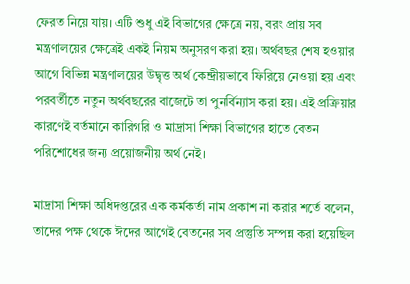ফেরত নিয়ে যায়। এটি শুধু এই বিভাগের ক্ষেত্রে নয়, বরং প্রায় সব মন্ত্রণালয়ের ক্ষেত্রেই একই নিয়ম অনুসরণ করা হয়। অর্থবছর শেষ হওয়ার আগে বিভিন্ন মন্ত্রণালয়ের উদ্বৃত্ত অর্থ কেন্দ্রীয়ভাবে ফিরিয়ে নেওয়া হয় এবং পরবর্তীতে নতুন অর্থবছরের বাজেটে তা পুনর্বিন্যাস করা হয়। এই প্রক্রিয়ার কারণেই বর্তমানে কারিগরি ও মাদ্রাসা শিক্ষা বিভাগের হাতে বেতন পরিশোধের জন্য প্রয়োজনীয় অর্থ নেই।

মাদ্রাসা শিক্ষা অধিদপ্তরের এক কর্মকর্তা নাম প্রকাশ না করার শর্তে বলেন, তাদের পক্ষ থেকে ঈদের আগেই বেতনের সব প্রস্তুতি সম্পন্ন করা হয়েছিল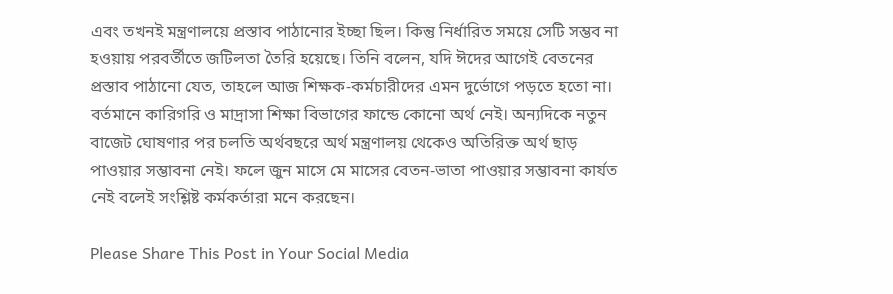এবং তখনই মন্ত্রণালয়ে প্রস্তাব পাঠানোর ইচ্ছা ছিল। কিন্তু নির্ধারিত সময়ে সেটি সম্ভব না হওয়ায় পরবর্তীতে জটিলতা তৈরি হয়েছে। তিনি বলেন, যদি ঈদের আগেই বেতনের প্রস্তাব পাঠানো যেত, তাহলে আজ শিক্ষক-কর্মচারীদের এমন দুর্ভোগে পড়তে হতো না। বর্তমানে কারিগরি ও মাদ্রাসা শিক্ষা বিভাগের ফান্ডে কোনো অর্থ নেই। অন্যদিকে নতুন বাজেট ঘোষণার পর চলতি অর্থবছরে অর্থ মন্ত্রণালয় থেকেও অতিরিক্ত অর্থ ছাড় পাওয়ার সম্ভাবনা নেই। ফলে জুন মাসে মে মাসের বেতন-ভাতা পাওয়ার সম্ভাবনা কার্যত নেই বলেই সংশ্লিষ্ট কর্মকর্তারা মনে করছেন।

Please Share This Post in Your Social Media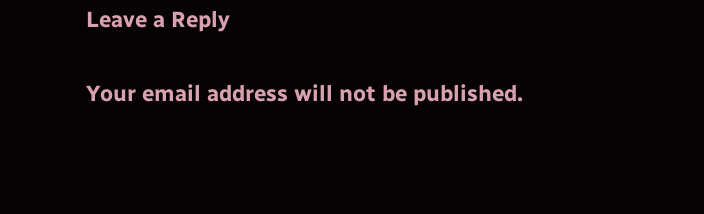Leave a Reply

Your email address will not be published.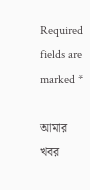Required fields are marked *

আমার খবর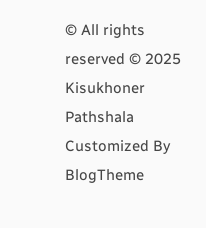© All rights reserved © 2025 Kisukhoner Pathshala
Customized By BlogTheme